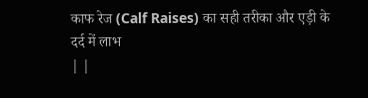काफ रेज (Calf Raises) का सही तरीका और एड़ी के दर्द में लाभ
| |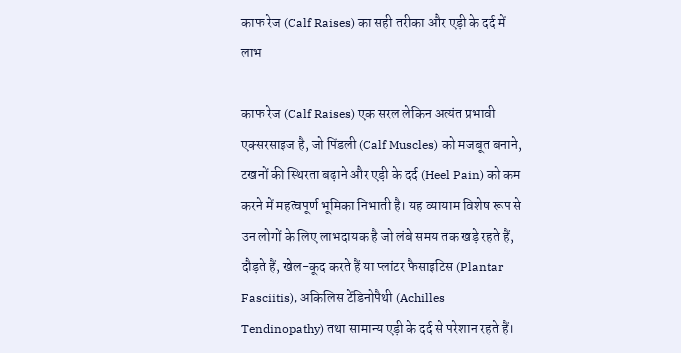काफ रेज (Calf Raises) का सही तरीका और एड़ी के दर्द में लाभ

काफ रेज (Calf Raises) एक सरल लेकिन अत्यंत प्रभावी एक्सरसाइज है, जो पिंडली (Calf Muscles) को मजबूत बनाने, टखनों की स्थिरता बढ़ाने और एड़ी के दर्द (Heel Pain) को कम करने में महत्वपूर्ण भूमिका निभाती है। यह व्यायाम विशेष रूप से उन लोगों के लिए लाभदायक है जो लंबे समय तक खड़े रहते हैं, दौड़ते हैं, खेल-कूद करते हैं या प्लांटर फैसाइटिस (Plantar Fasciitis), अकिलिस टेंडिनोपैथी (Achilles Tendinopathy) तथा सामान्य एड़ी के दर्द से परेशान रहते हैं।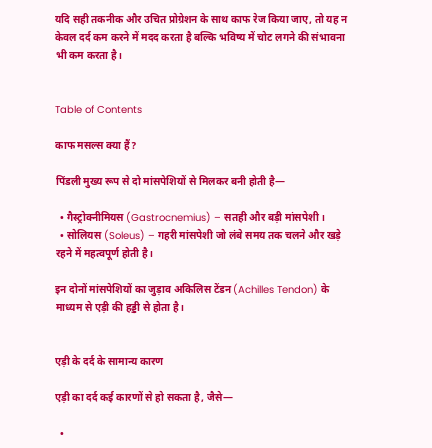यदि सही तकनीक और उचित प्रोग्रेशन के साथ काफ रेज किया जाए, तो यह न केवल दर्द कम करने में मदद करता है बल्कि भविष्य में चोट लगने की संभावना भी कम करता है।


Table of Contents

काफ मसल्स क्या हैं?

पिंडली मुख्य रूप से दो मांसपेशियों से मिलकर बनी होती है—

  • गैस्ट्रोक्नीमियस (Gastrocnemius) – सतही और बड़ी मांसपेशी।
  • सोलियस (Soleus) – गहरी मांसपेशी जो लंबे समय तक चलने और खड़े रहने में महत्वपूर्ण होती है।

इन दोनों मांसपेशियों का जुड़ाव अकिलिस टेंडन (Achilles Tendon) के माध्यम से एड़ी की हड्डी से होता है।


एड़ी के दर्द के सामान्य कारण

एड़ी का दर्द कई कारणों से हो सकता है, जैसे—

  •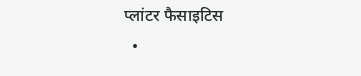प्लांटर फैसाइटिस
  •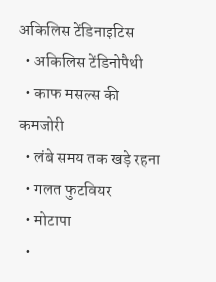अकिलिस टेंडिनाइटिस
  • अकिलिस टेंडिनोपैथी
  • काफ मसल्स की कमजोरी
  • लंबे समय तक खड़े रहना
  • गलत फुटवियर
  • मोटापा
  •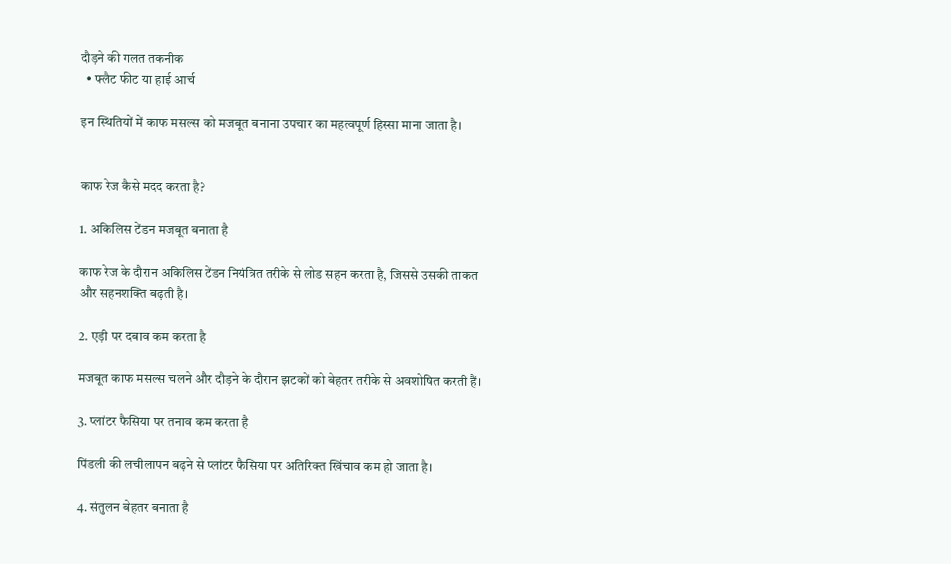दौड़ने की गलत तकनीक
  • फ्लैट फीट या हाई आर्च

इन स्थितियों में काफ मसल्स को मजबूत बनाना उपचार का महत्वपूर्ण हिस्सा माना जाता है।


काफ रेज कैसे मदद करता है?

1. अकिलिस टेंडन मजबूत बनाता है

काफ रेज के दौरान अकिलिस टेंडन नियंत्रित तरीके से लोड सहन करता है, जिससे उसकी ताकत और सहनशक्ति बढ़ती है।

2. एड़ी पर दबाव कम करता है

मजबूत काफ मसल्स चलने और दौड़ने के दौरान झटकों को बेहतर तरीके से अवशोषित करती हैं।

3. प्लांटर फैसिया पर तनाव कम करता है

पिंडली की लचीलापन बढ़ने से प्लांटर फैसिया पर अतिरिक्त खिंचाव कम हो जाता है।

4. संतुलन बेहतर बनाता है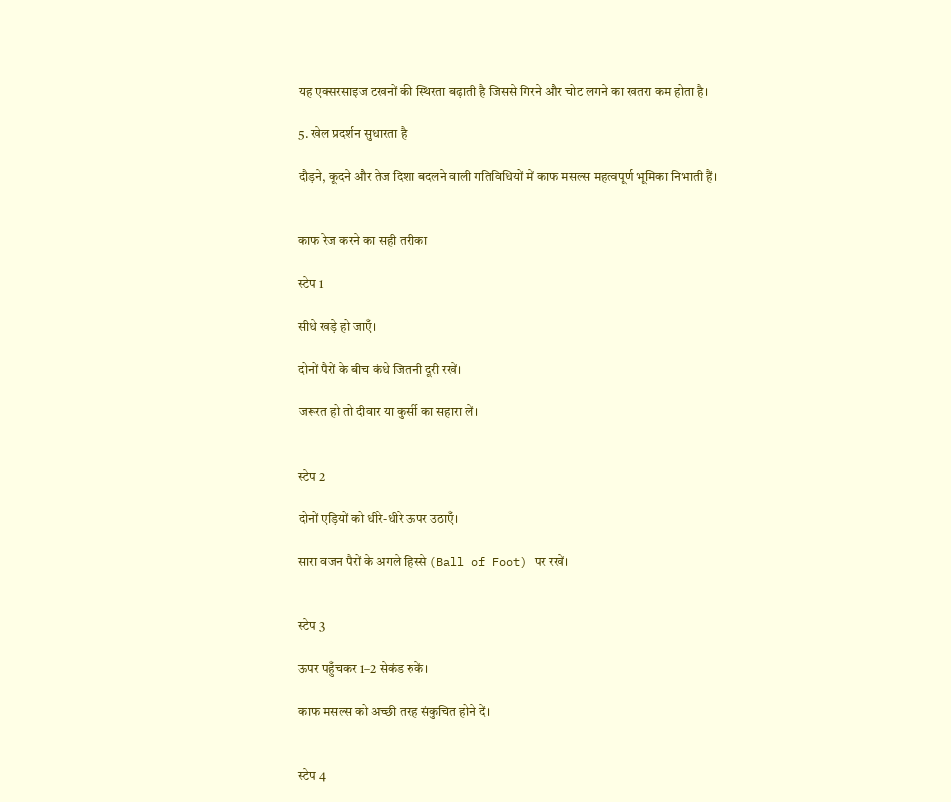यह एक्सरसाइज टखनों की स्थिरता बढ़ाती है जिससे गिरने और चोट लगने का खतरा कम होता है।

5. खेल प्रदर्शन सुधारता है

दौड़ने, कूदने और तेज दिशा बदलने वाली गतिविधियों में काफ मसल्स महत्वपूर्ण भूमिका निभाती हैं।


काफ रेज करने का सही तरीका

स्टेप 1

सीधे खड़े हो जाएँ।

दोनों पैरों के बीच कंधे जितनी दूरी रखें।

जरूरत हो तो दीवार या कुर्सी का सहारा लें।


स्टेप 2

दोनों एड़ियों को धीरे-धीरे ऊपर उठाएँ।

सारा वजन पैरों के अगले हिस्से (Ball of Foot) पर रखें।


स्टेप 3

ऊपर पहुँचकर 1–2 सेकंड रुकें।

काफ मसल्स को अच्छी तरह संकुचित होने दें।


स्टेप 4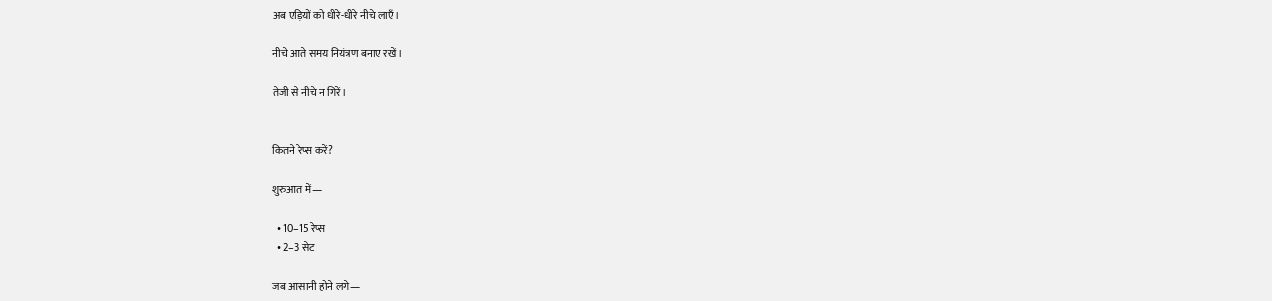अब एड़ियों को धीरे-धीरे नीचे लाएँ।

नीचे आते समय नियंत्रण बनाए रखें।

तेजी से नीचे न गिरें।


कितने रेप्स करें?

शुरुआत में—

  • 10–15 रेप्स
  • 2–3 सेट

जब आसानी होने लगे—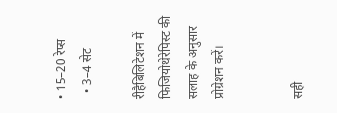• 15–20 रेप्स
  • 3–4 सेट

रीहैबिलिटेशन में फिजियोथेरेपिस्ट की सलाह के अनुसार प्रोग्रेशन करें।


सही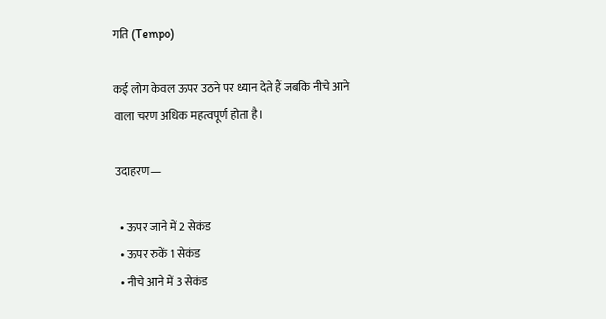गति (Tempo)

कई लोग केवल ऊपर उठने पर ध्यान देते हैं जबकि नीचे आने वाला चरण अधिक महत्वपूर्ण होता है।

उदाहरण—

  • ऊपर जाने में 2 सेकंड
  • ऊपर रुकें 1 सेकंड
  • नीचे आने में 3 सेकंड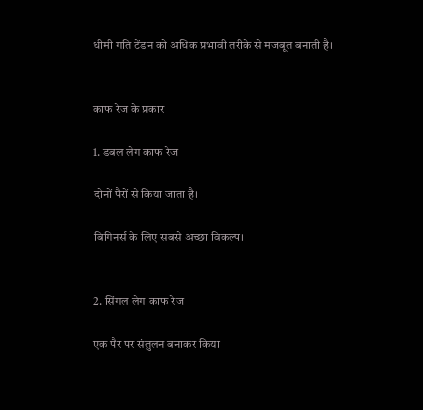धीमी गति टेंडन को अधिक प्रभावी तरीके से मजबूत बनाती है।


काफ रेज के प्रकार

1. डबल लेग काफ रेज

दोनों पैरों से किया जाता है।

बिगिनर्स के लिए सबसे अच्छा विकल्प।


2. सिंगल लेग काफ रेज

एक पैर पर संतुलन बनाकर किया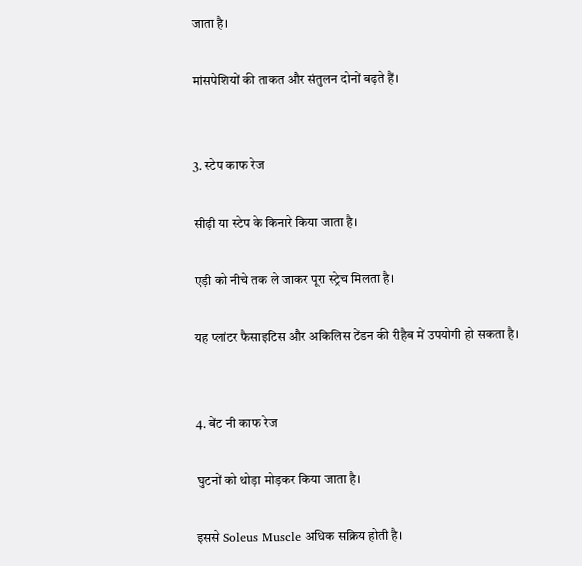जाता है।

मांसपेशियों की ताकत और संतुलन दोनों बढ़ते हैं।


3. स्टेप काफ रेज

सीढ़ी या स्टेप के किनारे किया जाता है।

एड़ी को नीचे तक ले जाकर पूरा स्ट्रेच मिलता है।

यह प्लांटर फैसाइटिस और अकिलिस टेंडन की रीहैब में उपयोगी हो सकता है।


4. बेंट नी काफ रेज

घुटनों को थोड़ा मोड़कर किया जाता है।

इससे Soleus Muscle अधिक सक्रिय होती है।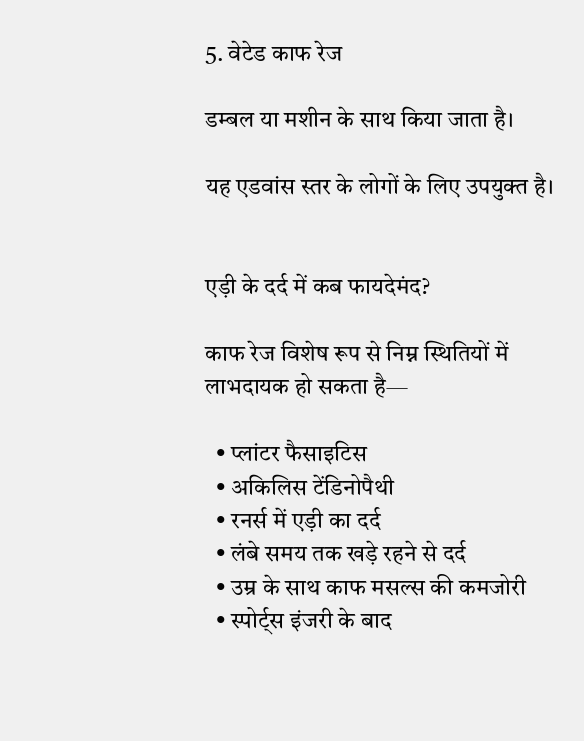5. वेटेड काफ रेज

डम्बल या मशीन के साथ किया जाता है।

यह एडवांस स्तर के लोगों के लिए उपयुक्त है।


एड़ी के दर्द में कब फायदेमंद?

काफ रेज विशेष रूप से निम्न स्थितियों में लाभदायक हो सकता है—

  • प्लांटर फैसाइटिस
  • अकिलिस टेंडिनोपैथी
  • रनर्स में एड़ी का दर्द
  • लंबे समय तक खड़े रहने से दर्द
  • उम्र के साथ काफ मसल्स की कमजोरी
  • स्पोर्ट्स इंजरी के बाद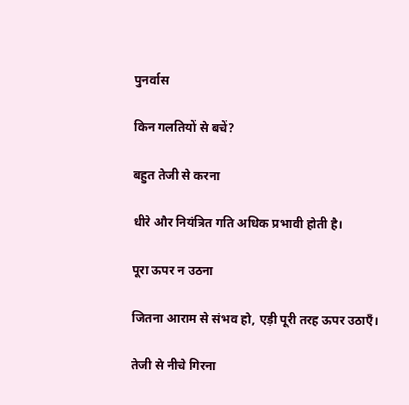पुनर्वास

किन गलतियों से बचें?

बहुत तेजी से करना

धीरे और नियंत्रित गति अधिक प्रभावी होती है।

पूरा ऊपर न उठना

जितना आराम से संभव हो, एड़ी पूरी तरह ऊपर उठाएँ।

तेजी से नीचे गिरना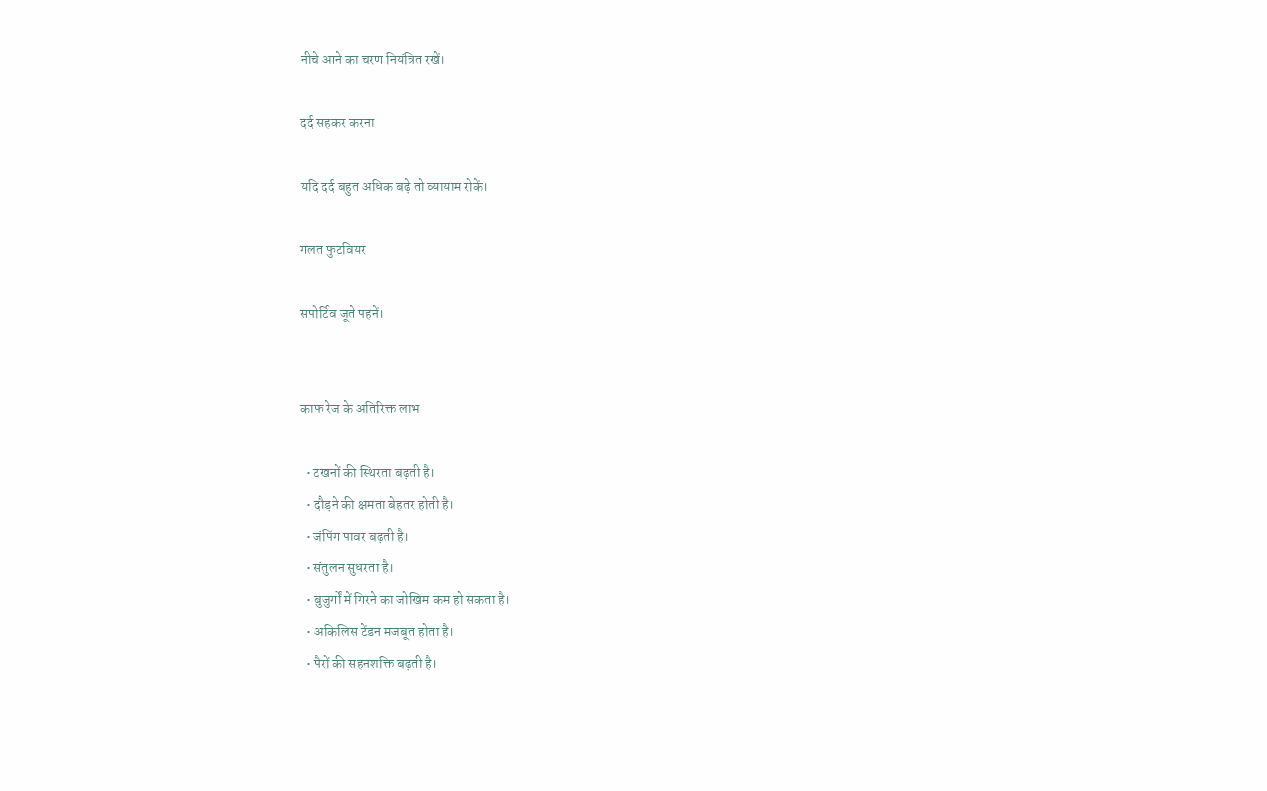नीचे आने का चरण नियंत्रित रखें।

दर्द सहकर करना

यदि दर्द बहुत अधिक बढ़े तो व्यायाम रोकें।

गलत फुटवियर

सपोर्टिव जूते पहनें।


काफ रेज के अतिरिक्त लाभ

  • टखनों की स्थिरता बढ़ती है।
  • दौड़ने की क्षमता बेहतर होती है।
  • जंपिंग पावर बढ़ती है।
  • संतुलन सुधरता है।
  • बुजुर्गों में गिरने का जोखिम कम हो सकता है।
  • अकिलिस टेंडन मजबूत होता है।
  • पैरों की सहनशक्ति बढ़ती है।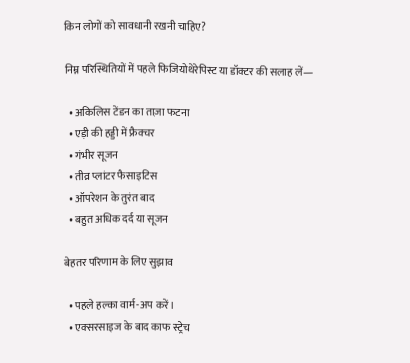किन लोगों को सावधानी रखनी चाहिए?

निम्न परिस्थितियों में पहले फिजियोथेरेपिस्ट या डॉक्टर की सलाह लें—

  • अकिलिस टेंडन का ताज़ा फटना
  • एड़ी की हड्डी में फ्रैक्चर
  • गंभीर सूजन
  • तीव्र प्लांटर फैसाइटिस
  • ऑपरेशन के तुरंत बाद
  • बहुत अधिक दर्द या सूजन

बेहतर परिणाम के लिए सुझाव

  • पहले हल्का वार्म-अप करें।
  • एक्सरसाइज के बाद काफ स्ट्रेच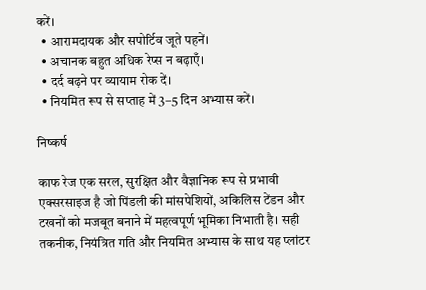करें।
  • आरामदायक और सपोर्टिव जूते पहनें।
  • अचानक बहुत अधिक रेप्स न बढ़ाएँ।
  • दर्द बढ़ने पर व्यायाम रोक दें।
  • नियमित रूप से सप्ताह में 3–5 दिन अभ्यास करें।

निष्कर्ष

काफ रेज एक सरल, सुरक्षित और वैज्ञानिक रूप से प्रभावी एक्सरसाइज है जो पिंडली की मांसपेशियों, अकिलिस टेंडन और टखनों को मजबूत बनाने में महत्वपूर्ण भूमिका निभाती है। सही तकनीक, नियंत्रित गति और नियमित अभ्यास के साथ यह प्लांटर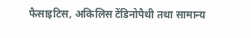फैसाइटिस, अकिलिस टेंडिनोपैथी तथा सामान्य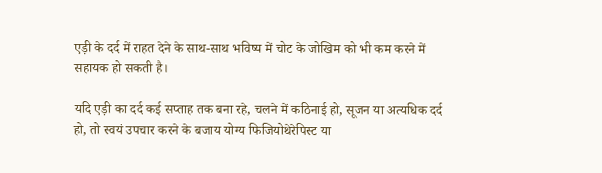एड़ी के दर्द में राहत देने के साथ-साथ भविष्य में चोट के जोखिम को भी कम करने में सहायक हो सकती है।

यदि एड़ी का दर्द कई सप्ताह तक बना रहे, चलने में कठिनाई हो, सूजन या अत्यधिक दर्द हो, तो स्वयं उपचार करने के बजाय योग्य फिजियोथेरेपिस्ट या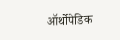ऑर्थोपेडिक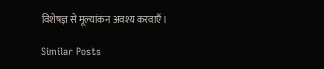विशेषज्ञ से मूल्यांकन अवश्य करवाएँ।

Similar Posts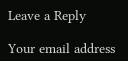Leave a Reply

Your email address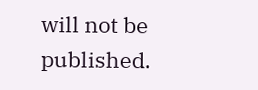will not be published.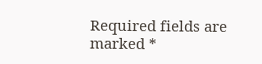Required fields are marked *